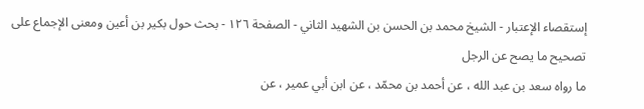إستقصاء الإعتبار - الشيخ محمد بن الحسن بن الشهيد الثاني - الصفحة ١٢٦ - بحث حول بكير بن أعين ومعنى الإجماع على تصحيح ما يصح عن الرجل
ما رواه سعد بن عبد الله ، عن أحمد بن محمّد ، عن ابن أبي عمير ، عن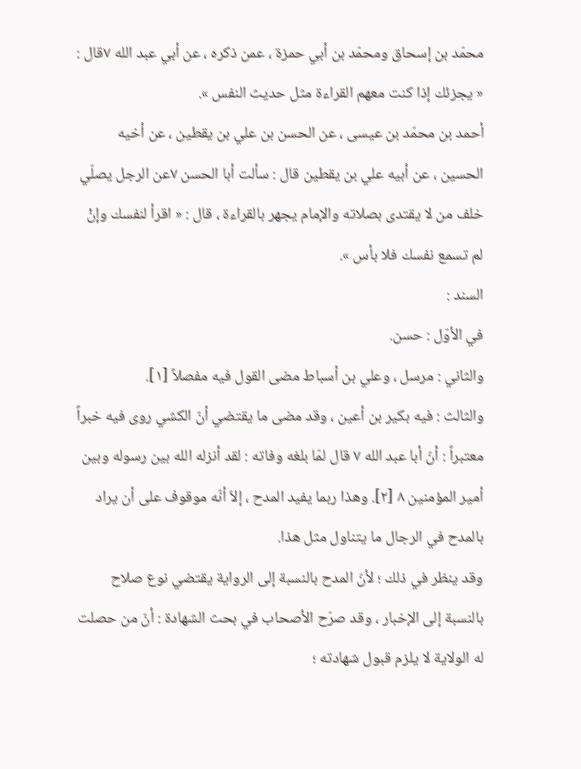محمّد بن إسحاق ومحمّد بن أبي حمزة ، عمن ذكره ، عن أبي عبد الله ٧قال : « يجزئك إذا كنت معهم القراءة مثل حديث النفس ».
أحمد بن محمّد بن عيسى ، عن الحسن بن علي بن يقطين ، عن أخيه الحسين ، عن أبيه علي بن يقطين قال : سألت أبا الحسن ٧عن الرجل يصلّي خلف من لا يقتدى بصلاته والإمام يجهر بالقراءة ، قال : « اقرأ لنفسك وإنْ لم تسمع نفسك فلا بأس ».
السند :
في الأوّل : حسن.
والثاني : مرسل ، وعلي بن أسباط مضى القول فيه مفصلاً [١].
والثالث : فيه بكير بن أعين ، وقد مضى ما يقتضي أنّ الكشي روى فيه خبراً معتبراً : أنّ أبا عبد الله ٧ قال لمّا بلغه وفاته : لقد أنزله الله بين رسوله وبين أمير المؤمنين ٨ [٢]. وهذا ربما يفيد المدح ، إلاّ أنّه موقوف على أن يراد بالمدح في الرجال ما يتناول مثل هذا.
وقد ينظر في ذلك ؛ لأنّ المدح بالنسبة إلى الرواية يقتضي نوع صلاح بالنسبة إلى الإخبار ، وقد صرّح الأصحاب في بحث الشهادة : أنّ من حصلت له الولاية لا يلزم قبول شهادته ؛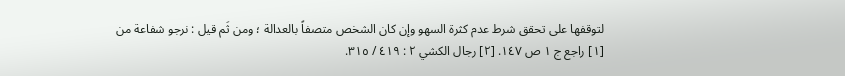لتوقفها على تحقق شرط عدم كثرة السهو وإن كان الشخص متصفاً بالعدالة ؛ ومن ثَم قيل : نرجو شفاعة من
[١] راجع ج ١ ص ١٤٧. [٢] رجال الكشي ٢ : ٤١٩ / ٣١٥.